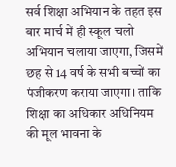सर्व शिक्षा अभियान के तहत इस बार मार्च में ही स्कूल चलो अभियान चलाया जाएगा, जिसमें छह से 14 वर्ष के सभी बच्चों का पंजीकरण कराया जाएगा। ताकि शिक्षा का अधिकार अधिनियम की मूल भावना के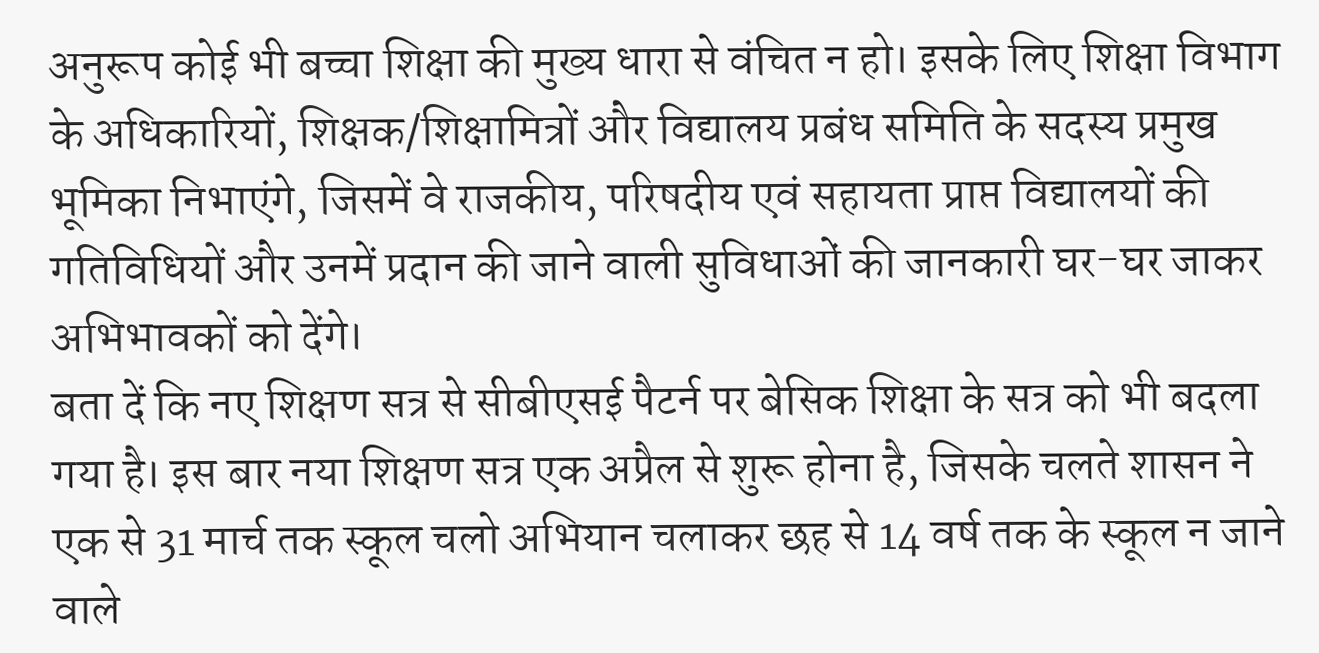अनुरूप कोई भी बच्चा शिक्षा की मुख्य धारा से वंचित न हो। इसके लिए शिक्षा विभाग के अधिकारियों, शिक्षक/शिक्षामित्रों और विद्यालय प्रबंध समिति के सदस्य प्रमुख भूमिका निभाएंगे, जिसमें वे राजकीय, परिषदीय एवं सहायता प्राप्त विद्यालयों की गतिविधियों और उनमें प्रदान की जाने वाली सुविधाओं की जानकारी घर-घर जाकर अभिभावकों को देंगे।
बता दें कि नए शिक्षण सत्र से सीबीएसई पैटर्न पर बेसिक शिक्षा के सत्र को भी बदला गया है। इस बार नया शिक्षण सत्र एक अप्रैल से शुरू होना है, जिसके चलते शासन ने एक से 31 मार्च तक स्कूल चलो अभियान चलाकर छह से 14 वर्ष तक के स्कूल न जाने वाले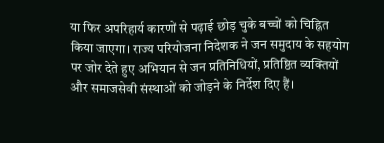या फिर अपरिहार्य कारणों से पढ़ाई छोड़ चुके बच्चों को चिह्नित किया जाएगा। राज्य परियोजना निदेशक ने जन समुदाय के सहयोग पर जोर देते हुए अभियान से जन प्रतिनिधियों, प्रतिष्ठित व्यक्तियों और समाजसेवी संस्थाओं को जोड़ने के निर्देश दिए हैं।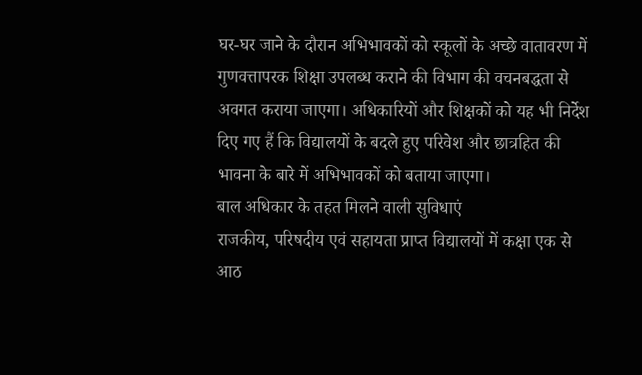घर-घर जाने के दौरान अभिभावकों को स्कूलों के अच्छे वातावरण में गुणवत्तापरक शिक्षा उपलब्ध कराने की विभाग की वचनबद्धता से अवगत कराया जाएगा। अधिकारियों और शिक्षकों को यह भी निर्देश दिए गए हैं कि विद्यालयों के बदले हुए परिवेश और छात्रहित की भावना के बारे में अभिभावकों को बताया जाएगा।
बाल अधिकार के तहत मिलने वाली सुविधाएं
राजकीय, परिषदीय एवं सहायता प्राप्त विद्यालयों में कक्षा एक से आठ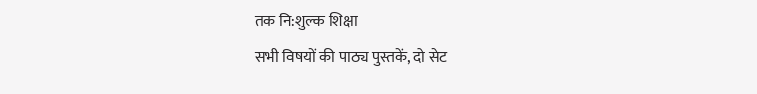तक नि:शुल्क शिक्षा
सभी विषयों की पाठ्य पुस्तकें, दो सेट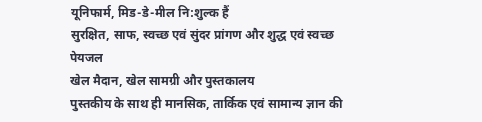यूनिफार्म, मिड-डे-मील नि:शुल्क हैं
सुरक्षित, साफ, स्वच्छ एवं सुंदर प्रांगण और शुद्ध एवं स्वच्छ पेयजल
खेल मैदान, खेल सामग्री और पुस्तकालय
पुस्तकीय के साथ ही मानसिक, तार्किक एवं सामान्य ज्ञान की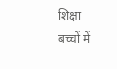शिक्षा
बच्चों में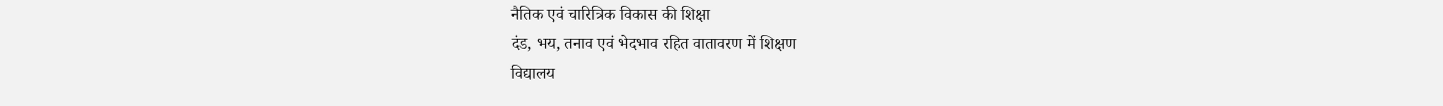नैतिक एवं चारित्रिक विकास की शिक्षा
दंड, भय, तनाव एवं भेदभाव रहित वातावरण में शिक्षण
विद्यालय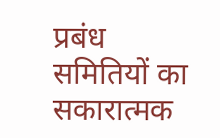प्रबंध समितियों का सकारात्मक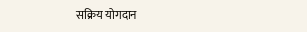सक्रिय योगदान